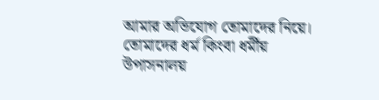আমার অভিযোগ তোমাদের নিয়ে।
তোমাদের ধর্ম কিংবা ধর্মীয় উপাসনালয়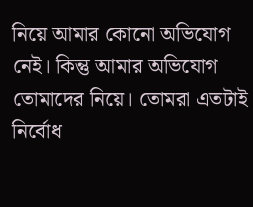নিয়ে আমার কোনো অভিযোগ নেই। কিন্তু আমার অভিযোগ তোমাদের নিয়ে। তোমরা এতটাই নির্বোধ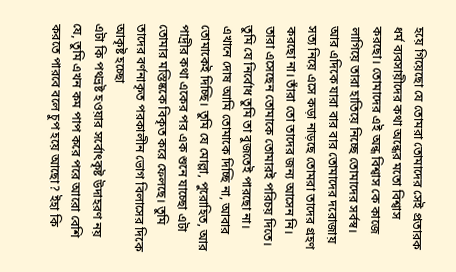হয়ে গিয়েছো যে তোমরা তোমাদের সেই প্রতারক ধর্ম ব্যবসায়ীদের কথা অন্ধের মতো বিশ্বাস করছো। তোমাদের এই অন্ধ বিশ্বাস কে কাজে লাগিয়ে তারা হাতিয়ে নিচ্ছে তোমাদের সর্বস্ব।
আর এদিকে যারা বার বার তোমাদের দরোজায় সত্য নিয়ে এসে কড়া নাড়ছে তোমরা তাদের গ্রহণ করছো না। তাঁরা তো তাদের জন্য আসেন নি। তারা এসেছেন তোমাকে তোমারই পরিচয় দিতে। তুমি যে নির্বোধ তুমি তা বুজতেই পারছো না।
এখানে দোষ আমি তোমাকে দিচ্ছি না, আবার তোমাকেই দিচ্ছি। তুমি যে মোল্লা, পুরোহিত, আর পাদ্রীর কথা একের পর এক শুনে যাচ্ছো এটা তোমার মস্তিষ্ককে বিকৃত করে ফেলছে। তুমি তাদের বর্ণনাকৃত পরকালীন ভোগ বিলাসের দিকে আকৃষ্ট হচ্ছো
এটা কি পথভ্রষ্ট হওয়ার সর্বোৎকৃষ্ট উদাহরণ নয় যে, তুমি এখন কম পাপ করে পরে আরো বেশি করতে পারবে বলে চুপ হয়ে আছো? ইহা কি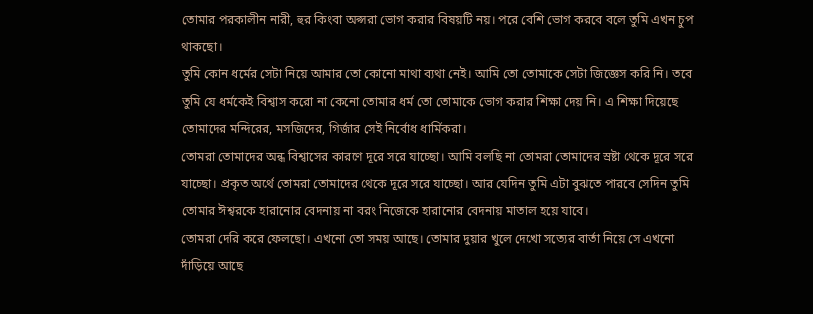তোমার পরকালীন নারী, হুর কিংবা অপ্সরা ভোগ করার বিষয়টি নয়। পরে বেশি ভোগ করবে বলে তুমি এখন চুপ থাকছো।
তুমি কোন ধর্মের সেটা নিয়ে আমার তো কোনো মাথা ব্যথা নেই। আমি তো তোমাকে সেটা জিজ্ঞেস করি নি। তবে তুমি যে ধর্মকেই বিশ্বাস করো না কেনো তোমার ধর্ম তো তোমাকে ভোগ করার শিক্ষা দেয় নি। এ শিক্ষা দিয়েছে তোমাদের মন্দিরের, মসজিদের, গির্জার সেই নির্বোধ ধার্মিকরা।
তোমরা তোমাদের অন্ধ বিশ্বাসের কারণে দূরে সরে যাচ্ছো। আমি বলছি না তোমরা তোমাদের স্রষ্টা থেকে দূরে সরে যাচ্ছো। প্রকৃত অর্থে তোমরা তোমাদের থেকে দূরে সরে যাচ্ছো। আর যেদিন তুমি এটা বুঝতে পারবে সেদিন তুমি তোমার ঈশ্বরকে হারানোর বেদনায় না বরং নিজেকে হারানোর বেদনায় মাতাল হয়ে যাবে।
তোমরা দেরি করে ফেলছো। এখনো তো সময় আছে। তোমার দুয়ার খুলে দেখো সত্যের বার্তা নিয়ে সে এখনো দাঁড়িয়ে আছে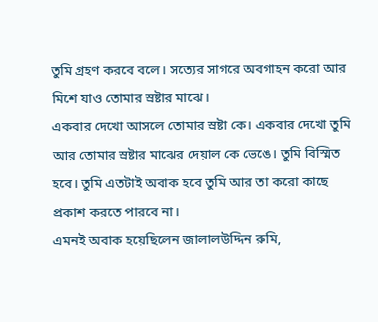তুমি গ্রহণ করবে বলে। সত্যের সাগরে অবগাহন করো আর মিশে যাও তোমার স্রষ্টার মাঝে।
একবার দেখো আসলে তোমার স্রষ্টা কে। একবার দেখো তুমি আর তোমার স্রষ্টার মাঝের দেয়াল কে ভেঙে। তুমি বিস্মিত হবে। তুমি এতটাই অবাক হবে তুমি আর তা করো কাছে প্রকাশ করতে পারবে না।
এমনই অবাক হয়েছিলেন জালালউদ্দিন রুমি,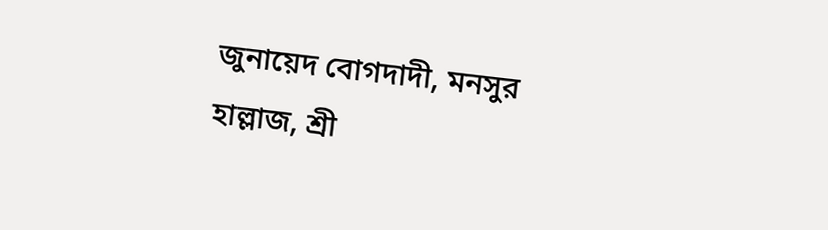জুনায়েদ বোগদাদী, মনসুর হাল্লাজ, শ্রী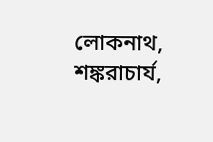লোকনাথ, শঙ্করাচার্য,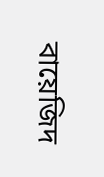বায়েজিদ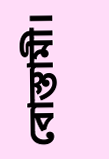বোস্তামী।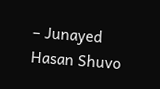– Junayed Hasan Shuvo